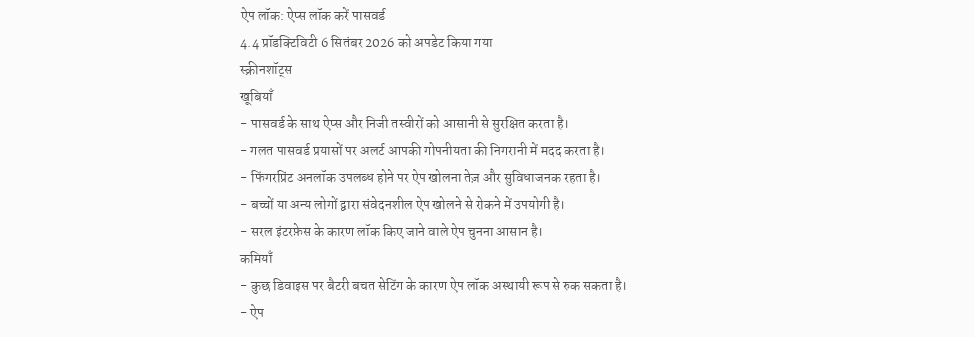ऐप लॉक: ऐप्स लॉक करें पासवर्ड
4.4 प्रॉडक्टिविटी 6 सितंबर 2026 को अपडेट किया गया
स्क्रीनशॉट्स
खूबियाँ
- पासवर्ड के साथ ऐप्स और निजी तस्वीरों को आसानी से सुरक्षित करता है।
- गलत पासवर्ड प्रयासों पर अलर्ट आपकी गोपनीयता की निगरानी में मदद करता है।
- फिंगरप्रिंट अनलॉक उपलब्ध होने पर ऐप खोलना तेज़ और सुविधाजनक रहता है।
- बच्चों या अन्य लोगों द्वारा संवेदनशील ऐप खोलने से रोकने में उपयोगी है।
- सरल इंटरफ़ेस के कारण लॉक किए जाने वाले ऐप चुनना आसान है।
कमियाँ
- कुछ डिवाइस पर बैटरी बचत सेटिंग के कारण ऐप लॉक अस्थायी रूप से रुक सकता है।
- ऐप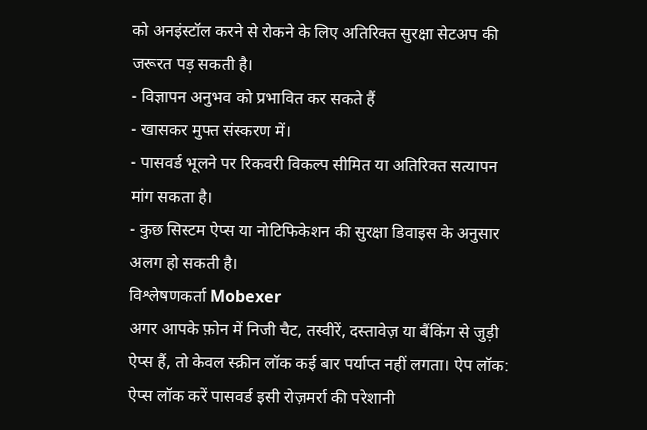को अनइंस्टॉल करने से रोकने के लिए अतिरिक्त सुरक्षा सेटअप की जरूरत पड़ सकती है।
- विज्ञापन अनुभव को प्रभावित कर सकते हैं
- खासकर मुफ्त संस्करण में।
- पासवर्ड भूलने पर रिकवरी विकल्प सीमित या अतिरिक्त सत्यापन मांग सकता है।
- कुछ सिस्टम ऐप्स या नोटिफिकेशन की सुरक्षा डिवाइस के अनुसार अलग हो सकती है।
विश्लेषणकर्ता Mobexer
अगर आपके फ़ोन में निजी चैट, तस्वीरें, दस्तावेज़ या बैंकिंग से जुड़ी ऐप्स हैं, तो केवल स्क्रीन लॉक कई बार पर्याप्त नहीं लगता। ऐप लॉक: ऐप्स लॉक करें पासवर्ड इसी रोज़मर्रा की परेशानी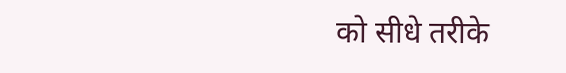को सीधे तरीके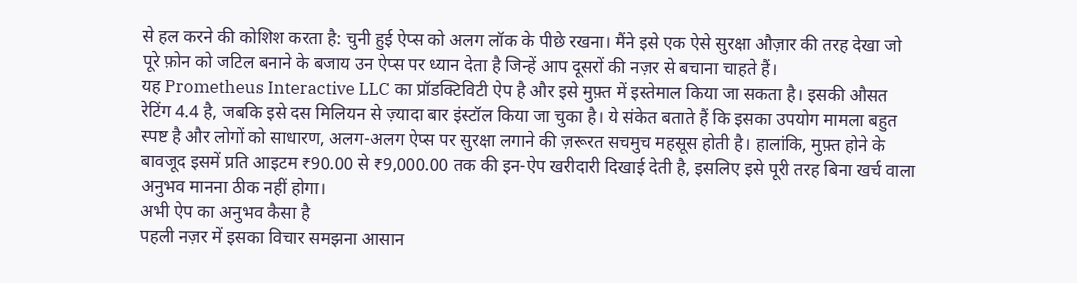से हल करने की कोशिश करता है: चुनी हुई ऐप्स को अलग लॉक के पीछे रखना। मैंने इसे एक ऐसे सुरक्षा औज़ार की तरह देखा जो पूरे फ़ोन को जटिल बनाने के बजाय उन ऐप्स पर ध्यान देता है जिन्हें आप दूसरों की नज़र से बचाना चाहते हैं।
यह Prometheus Interactive LLC का प्रॉडक्टिविटी ऐप है और इसे मुफ़्त में इस्तेमाल किया जा सकता है। इसकी औसत रेटिंग 4.4 है, जबकि इसे दस मिलियन से ज़्यादा बार इंस्टॉल किया जा चुका है। ये संकेत बताते हैं कि इसका उपयोग मामला बहुत स्पष्ट है और लोगों को साधारण, अलग-अलग ऐप्स पर सुरक्षा लगाने की ज़रूरत सचमुच महसूस होती है। हालांकि, मुफ़्त होने के बावजूद इसमें प्रति आइटम ₹90.00 से ₹9,000.00 तक की इन-ऐप खरीदारी दिखाई देती है, इसलिए इसे पूरी तरह बिना खर्च वाला अनुभव मानना ठीक नहीं होगा।
अभी ऐप का अनुभव कैसा है
पहली नज़र में इसका विचार समझना आसान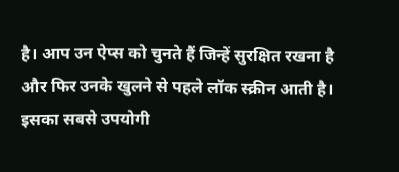है। आप उन ऐप्स को चुनते हैं जिन्हें सुरक्षित रखना है और फिर उनके खुलने से पहले लॉक स्क्रीन आती है। इसका सबसे उपयोगी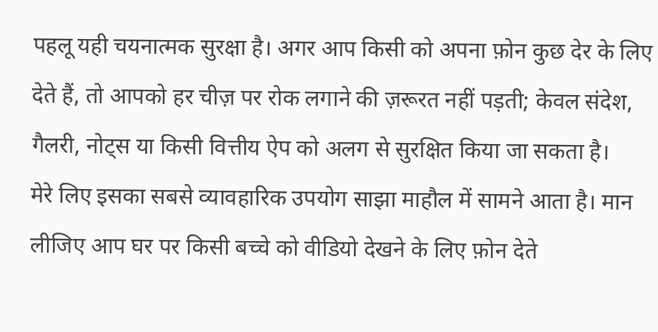पहलू यही चयनात्मक सुरक्षा है। अगर आप किसी को अपना फ़ोन कुछ देर के लिए देते हैं, तो आपको हर चीज़ पर रोक लगाने की ज़रूरत नहीं पड़ती; केवल संदेश, गैलरी, नोट्स या किसी वित्तीय ऐप को अलग से सुरक्षित किया जा सकता है।
मेरे लिए इसका सबसे व्यावहारिक उपयोग साझा माहौल में सामने आता है। मान लीजिए आप घर पर किसी बच्चे को वीडियो देखने के लिए फ़ोन देते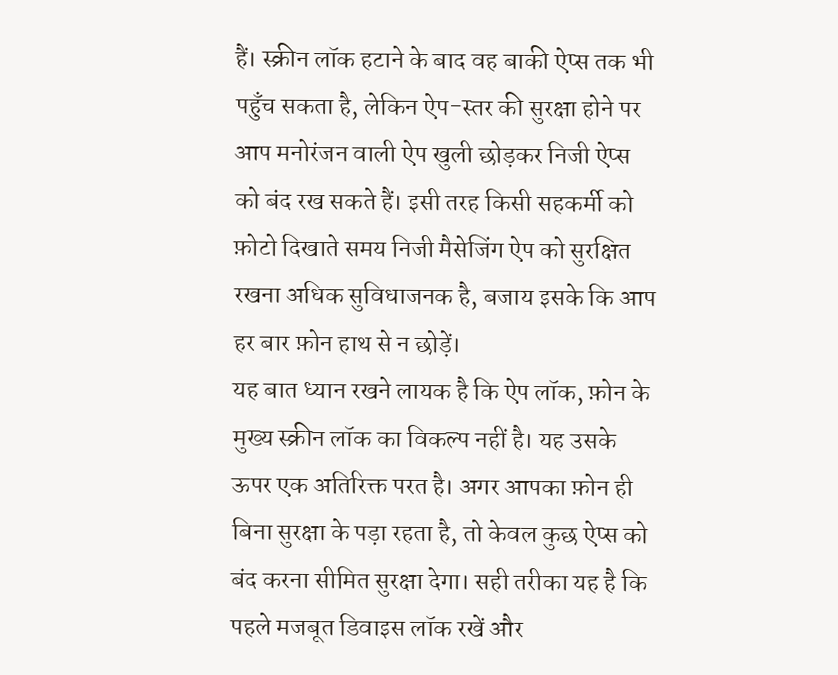हैं। स्क्रीन लॉक हटाने के बाद वह बाकी ऐप्स तक भी पहुँच सकता है, लेकिन ऐप-स्तर की सुरक्षा होने पर आप मनोरंजन वाली ऐप खुली छोड़कर निजी ऐप्स को बंद रख सकते हैं। इसी तरह किसी सहकर्मी को फ़ोटो दिखाते समय निजी मैसेजिंग ऐप को सुरक्षित रखना अधिक सुविधाजनक है, बजाय इसके कि आप हर बार फ़ोन हाथ से न छोड़ें।
यह बात ध्यान रखने लायक है कि ऐप लॉक, फ़ोन के मुख्य स्क्रीन लॉक का विकल्प नहीं है। यह उसके ऊपर एक अतिरिक्त परत है। अगर आपका फ़ोन ही बिना सुरक्षा के पड़ा रहता है, तो केवल कुछ ऐप्स को बंद करना सीमित सुरक्षा देगा। सही तरीका यह है कि पहले मजबूत डिवाइस लॉक रखें और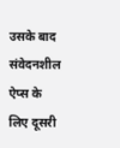उसके बाद संवेदनशील ऐप्स के लिए दूसरी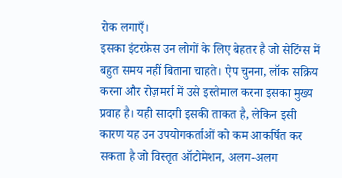रोक लगाएँ।
इसका इंटरफ़ेस उन लोगों के लिए बेहतर है जो सेटिंग्स में बहुत समय नहीं बिताना चाहते। ऐप चुनना, लॉक सक्रिय करना और रोज़मर्रा में उसे इस्तेमाल करना इसका मुख्य प्रवाह है। यही सादगी इसकी ताकत है, लेकिन इसी कारण यह उन उपयोगकर्ताओं को कम आकर्षित कर सकता है जो विस्तृत ऑटोमेशन, अलग-अलग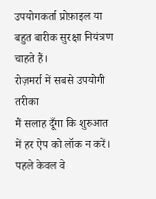उपयोगकर्ता प्रोफ़ाइल या बहुत बारीक सुरक्षा नियंत्रण चाहते हैं।
रोज़मर्रा में सबसे उपयोगी तरीका
मैं सलाह दूँगा कि शुरुआत में हर ऐप को लॉक न करें। पहले केवल वे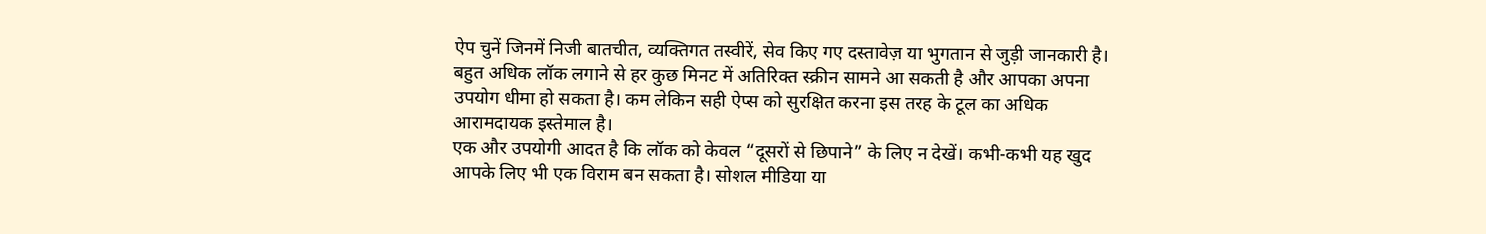ऐप चुनें जिनमें निजी बातचीत, व्यक्तिगत तस्वीरें, सेव किए गए दस्तावेज़ या भुगतान से जुड़ी जानकारी है। बहुत अधिक लॉक लगाने से हर कुछ मिनट में अतिरिक्त स्क्रीन सामने आ सकती है और आपका अपना उपयोग धीमा हो सकता है। कम लेकिन सही ऐप्स को सुरक्षित करना इस तरह के टूल का अधिक आरामदायक इस्तेमाल है।
एक और उपयोगी आदत है कि लॉक को केवल “दूसरों से छिपाने” के लिए न देखें। कभी-कभी यह खुद आपके लिए भी एक विराम बन सकता है। सोशल मीडिया या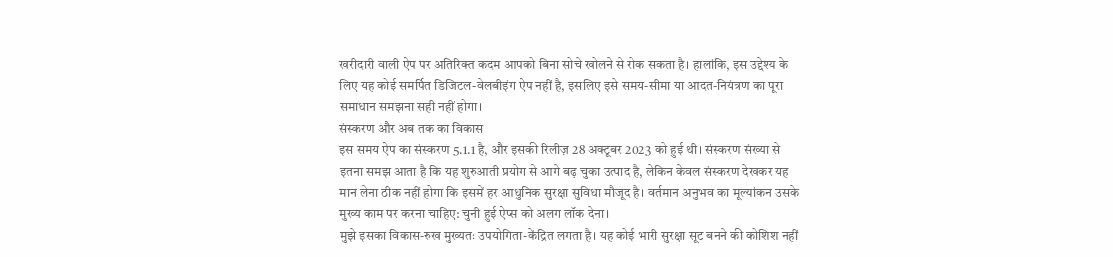खरीदारी वाली ऐप पर अतिरिक्त कदम आपको बिना सोचे खोलने से रोक सकता है। हालांकि, इस उद्देश्य के लिए यह कोई समर्पित डिजिटल-वेलबीइंग ऐप नहीं है, इसलिए इसे समय-सीमा या आदत-नियंत्रण का पूरा समाधान समझना सही नहीं होगा।
संस्करण और अब तक का विकास
इस समय ऐप का संस्करण 5.1.1 है, और इसकी रिलीज़ 28 अक्टूबर 2023 को हुई थी। संस्करण संख्या से इतना समझ आता है कि यह शुरुआती प्रयोग से आगे बढ़ चुका उत्पाद है, लेकिन केवल संस्करण देखकर यह मान लेना ठीक नहीं होगा कि इसमें हर आधुनिक सुरक्षा सुविधा मौजूद है। वर्तमान अनुभव का मूल्यांकन उसके मुख्य काम पर करना चाहिए: चुनी हुई ऐप्स को अलग लॉक देना।
मुझे इसका विकास-रुख मुख्यतः उपयोगिता-केंद्रित लगता है। यह कोई भारी सुरक्षा सूट बनने की कोशिश नहीं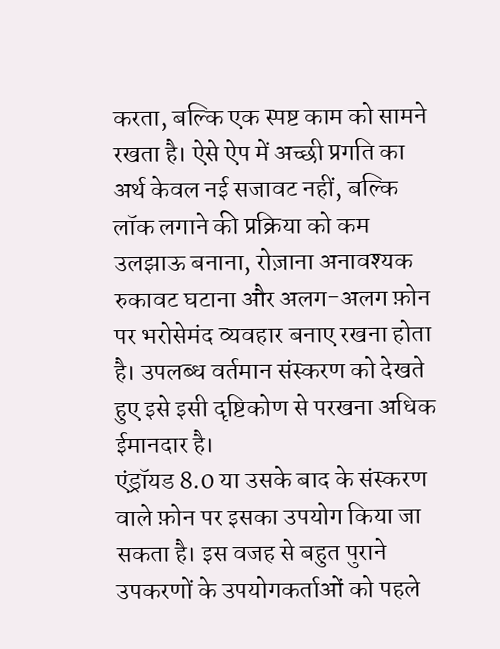करता, बल्कि एक स्पष्ट काम को सामने रखता है। ऐसे ऐप में अच्छी प्रगति का अर्थ केवल नई सजावट नहीं, बल्कि लॉक लगाने की प्रक्रिया को कम उलझाऊ बनाना, रोज़ाना अनावश्यक रुकावट घटाना और अलग-अलग फ़ोन पर भरोसेमंद व्यवहार बनाए रखना होता है। उपलब्ध वर्तमान संस्करण को देखते हुए इसे इसी दृष्टिकोण से परखना अधिक ईमानदार है।
एंड्रॉयड 8.0 या उसके बाद के संस्करण वाले फ़ोन पर इसका उपयोग किया जा सकता है। इस वजह से बहुत पुराने उपकरणों के उपयोगकर्ताओं को पहले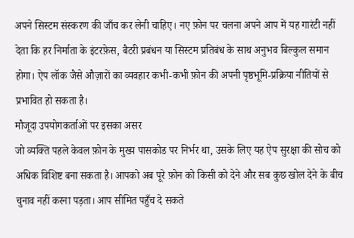अपने सिस्टम संस्करण की जाँच कर लेनी चाहिए। नए फ़ोन पर चलना अपने आप में यह गारंटी नहीं देता कि हर निर्माता के इंटरफ़ेस, बैटरी प्रबंधन या सिस्टम प्रतिबंध के साथ अनुभव बिल्कुल समान होगा। ऐप लॉक जैसे औज़ारों का व्यवहार कभी-कभी फ़ोन की अपनी पृष्ठभूमि-प्रक्रिया नीतियों से प्रभावित हो सकता है।
मौजूदा उपयोगकर्ताओं पर इसका असर
जो व्यक्ति पहले केवल फ़ोन के मुख्य पासकोड पर निर्भर था, उसके लिए यह ऐप सुरक्षा की सोच को अधिक विशिष्ट बना सकता है। आपको अब पूरे फ़ोन को किसी को देने और सब कुछ खोल देने के बीच चुनाव नहीं करना पड़ता। आप सीमित पहुँच दे सकते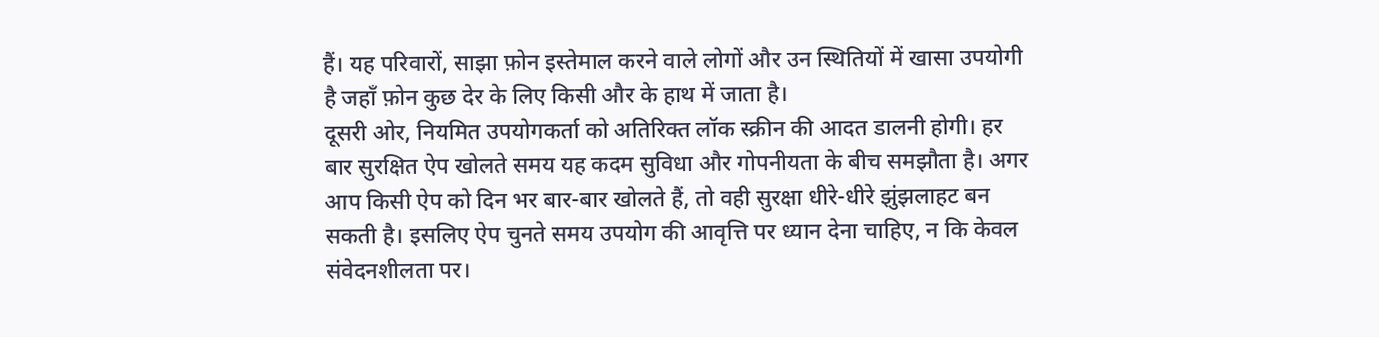हैं। यह परिवारों, साझा फ़ोन इस्तेमाल करने वाले लोगों और उन स्थितियों में खासा उपयोगी है जहाँ फ़ोन कुछ देर के लिए किसी और के हाथ में जाता है।
दूसरी ओर, नियमित उपयोगकर्ता को अतिरिक्त लॉक स्क्रीन की आदत डालनी होगी। हर बार सुरक्षित ऐप खोलते समय यह कदम सुविधा और गोपनीयता के बीच समझौता है। अगर आप किसी ऐप को दिन भर बार-बार खोलते हैं, तो वही सुरक्षा धीरे-धीरे झुंझलाहट बन सकती है। इसलिए ऐप चुनते समय उपयोग की आवृत्ति पर ध्यान देना चाहिए, न कि केवल संवेदनशीलता पर।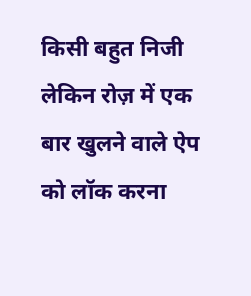किसी बहुत निजी लेकिन रोज़ में एक बार खुलने वाले ऐप को लॉक करना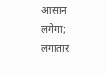आसान लगेगा; लगातार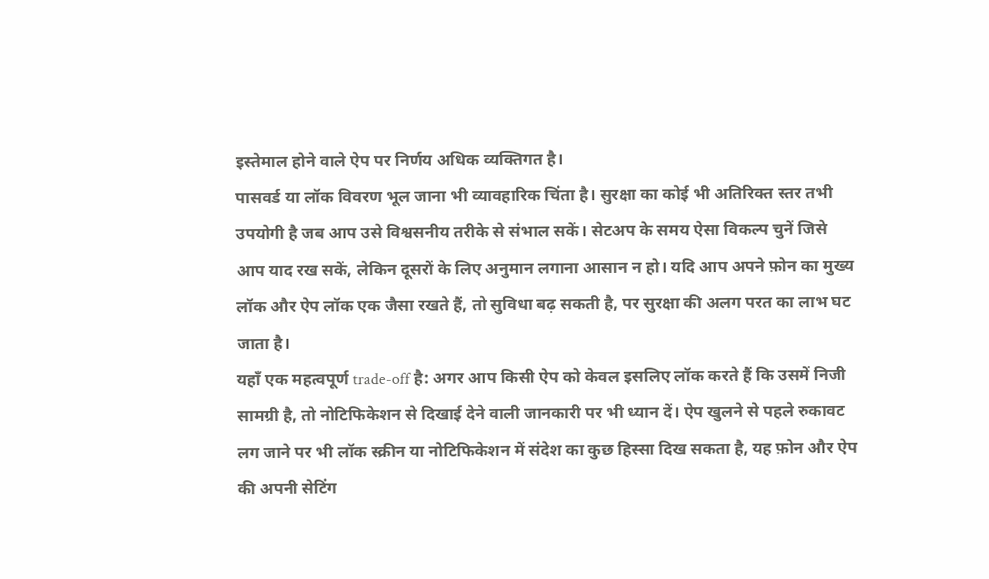इस्तेमाल होने वाले ऐप पर निर्णय अधिक व्यक्तिगत है।
पासवर्ड या लॉक विवरण भूल जाना भी व्यावहारिक चिंता है। सुरक्षा का कोई भी अतिरिक्त स्तर तभी उपयोगी है जब आप उसे विश्वसनीय तरीके से संभाल सकें। सेटअप के समय ऐसा विकल्प चुनें जिसे आप याद रख सकें, लेकिन दूसरों के लिए अनुमान लगाना आसान न हो। यदि आप अपने फ़ोन का मुख्य लॉक और ऐप लॉक एक जैसा रखते हैं, तो सुविधा बढ़ सकती है, पर सुरक्षा की अलग परत का लाभ घट जाता है।
यहाँ एक महत्वपूर्ण trade-off है: अगर आप किसी ऐप को केवल इसलिए लॉक करते हैं कि उसमें निजी सामग्री है, तो नोटिफिकेशन से दिखाई देने वाली जानकारी पर भी ध्यान दें। ऐप खुलने से पहले रुकावट लग जाने पर भी लॉक स्क्रीन या नोटिफिकेशन में संदेश का कुछ हिस्सा दिख सकता है, यह फ़ोन और ऐप की अपनी सेटिंग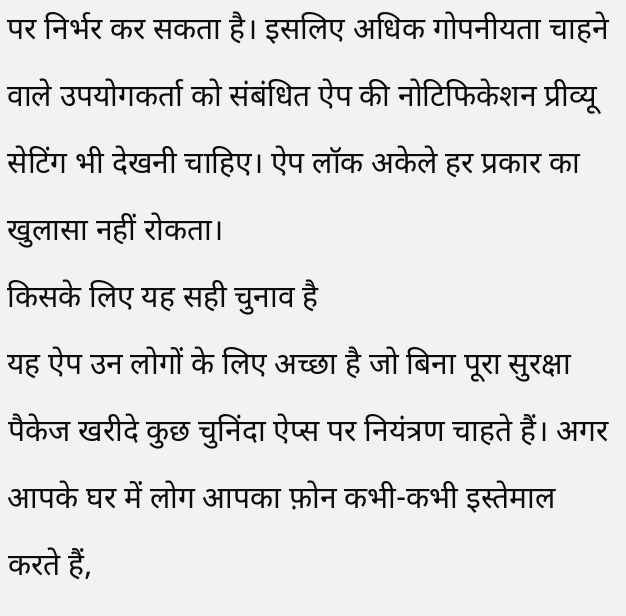पर निर्भर कर सकता है। इसलिए अधिक गोपनीयता चाहने वाले उपयोगकर्ता को संबंधित ऐप की नोटिफिकेशन प्रीव्यू सेटिंग भी देखनी चाहिए। ऐप लॉक अकेले हर प्रकार का खुलासा नहीं रोकता।
किसके लिए यह सही चुनाव है
यह ऐप उन लोगों के लिए अच्छा है जो बिना पूरा सुरक्षा पैकेज खरीदे कुछ चुनिंदा ऐप्स पर नियंत्रण चाहते हैं। अगर आपके घर में लोग आपका फ़ोन कभी-कभी इस्तेमाल करते हैं,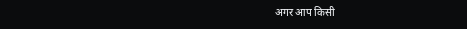अगर आप किसी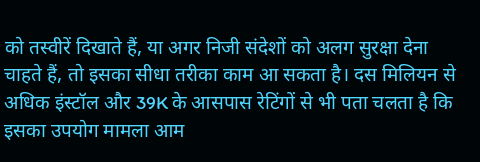को तस्वीरें दिखाते हैं, या अगर निजी संदेशों को अलग सुरक्षा देना चाहते हैं, तो इसका सीधा तरीका काम आ सकता है। दस मिलियन से अधिक इंस्टॉल और 39K के आसपास रेटिंगों से भी पता चलता है कि इसका उपयोग मामला आम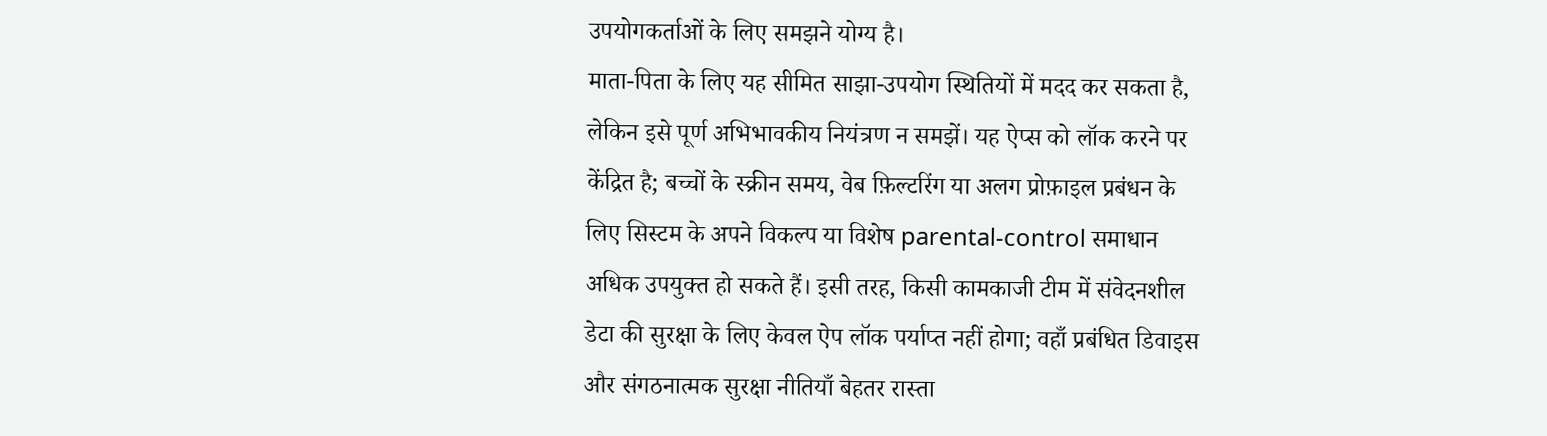उपयोगकर्ताओं के लिए समझने योग्य है।
माता-पिता के लिए यह सीमित साझा-उपयोग स्थितियों में मदद कर सकता है, लेकिन इसे पूर्ण अभिभावकीय नियंत्रण न समझें। यह ऐप्स को लॉक करने पर केंद्रित है; बच्चों के स्क्रीन समय, वेब फ़िल्टरिंग या अलग प्रोफ़ाइल प्रबंधन के लिए सिस्टम के अपने विकल्प या विशेष parental-control समाधान अधिक उपयुक्त हो सकते हैं। इसी तरह, किसी कामकाजी टीम में संवेदनशील डेटा की सुरक्षा के लिए केवल ऐप लॉक पर्याप्त नहीं होगा; वहाँ प्रबंधित डिवाइस और संगठनात्मक सुरक्षा नीतियाँ बेहतर रास्ता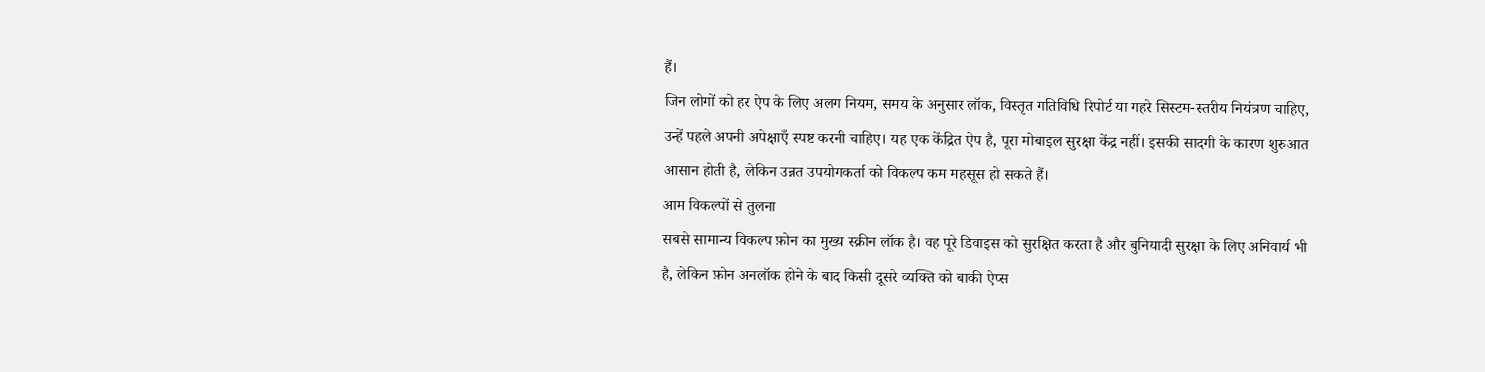हैं।
जिन लोगों को हर ऐप के लिए अलग नियम, समय के अनुसार लॉक, विस्तृत गतिविधि रिपोर्ट या गहरे सिस्टम-स्तरीय नियंत्रण चाहिए, उन्हें पहले अपनी अपेक्षाएँ स्पष्ट करनी चाहिए। यह एक केंद्रित ऐप है, पूरा मोबाइल सुरक्षा केंद्र नहीं। इसकी सादगी के कारण शुरुआत आसान होती है, लेकिन उन्नत उपयोगकर्ता को विकल्प कम महसूस हो सकते हैं।
आम विकल्पों से तुलना
सबसे सामान्य विकल्प फ़ोन का मुख्य स्क्रीन लॉक है। वह पूरे डिवाइस को सुरक्षित करता है और बुनियादी सुरक्षा के लिए अनिवार्य भी है, लेकिन फ़ोन अनलॉक होने के बाद किसी दूसरे व्यक्ति को बाकी ऐप्स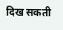दिख सकती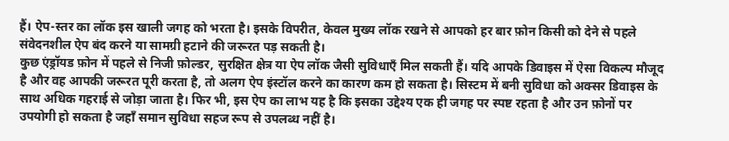हैं। ऐप-स्तर का लॉक इस खाली जगह को भरता है। इसके विपरीत, केवल मुख्य लॉक रखने से आपको हर बार फ़ोन किसी को देने से पहले संवेदनशील ऐप बंद करने या सामग्री हटाने की जरूरत पड़ सकती है।
कुछ एंड्रॉयड फ़ोन में पहले से निजी फ़ोल्डर, सुरक्षित क्षेत्र या ऐप लॉक जैसी सुविधाएँ मिल सकती हैं। यदि आपके डिवाइस में ऐसा विकल्प मौजूद है और वह आपकी जरूरत पूरी करता है, तो अलग ऐप इंस्टॉल करने का कारण कम हो सकता है। सिस्टम में बनी सुविधा को अक्सर डिवाइस के साथ अधिक गहराई से जोड़ा जाता है। फिर भी, इस ऐप का लाभ यह है कि इसका उद्देश्य एक ही जगह पर स्पष्ट रहता है और उन फ़ोनों पर उपयोगी हो सकता है जहाँ समान सुविधा सहज रूप से उपलब्ध नहीं है।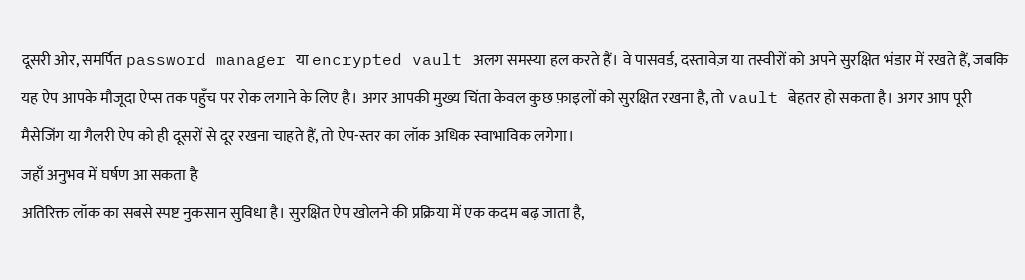दूसरी ओर, समर्पित password manager या encrypted vault अलग समस्या हल करते हैं। वे पासवर्ड, दस्तावेज़ या तस्वीरों को अपने सुरक्षित भंडार में रखते हैं, जबकि यह ऐप आपके मौजूदा ऐप्स तक पहुँच पर रोक लगाने के लिए है। अगर आपकी मुख्य चिंता केवल कुछ फ़ाइलों को सुरक्षित रखना है, तो vault बेहतर हो सकता है। अगर आप पूरी मैसेजिंग या गैलरी ऐप को ही दूसरों से दूर रखना चाहते हैं, तो ऐप-स्तर का लॉक अधिक स्वाभाविक लगेगा।
जहाँ अनुभव में घर्षण आ सकता है
अतिरिक्त लॉक का सबसे स्पष्ट नुकसान सुविधा है। सुरक्षित ऐप खोलने की प्रक्रिया में एक कदम बढ़ जाता है,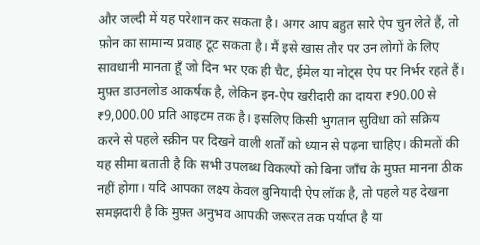और जल्दी में यह परेशान कर सकता है। अगर आप बहुत सारे ऐप चुन लेते हैं, तो फ़ोन का सामान्य प्रवाह टूट सकता है। मैं इसे खास तौर पर उन लोगों के लिए सावधानी मानता हूँ जो दिन भर एक ही चैट, ईमेल या नोट्स ऐप पर निर्भर रहते हैं।
मुफ़्त डाउनलोड आकर्षक है, लेकिन इन-ऐप खरीदारी का दायरा ₹90.00 से ₹9,000.00 प्रति आइटम तक है। इसलिए किसी भुगतान सुविधा को सक्रिय करने से पहले स्क्रीन पर दिखने वाली शर्तों को ध्यान से पढ़ना चाहिए। कीमतों की यह सीमा बताती है कि सभी उपलब्ध विकल्पों को बिना जाँच के मुफ़्त मानना ठीक नहीं होगा। यदि आपका लक्ष्य केवल बुनियादी ऐप लॉक है, तो पहले यह देखना समझदारी है कि मुफ़्त अनुभव आपकी जरूरत तक पर्याप्त है या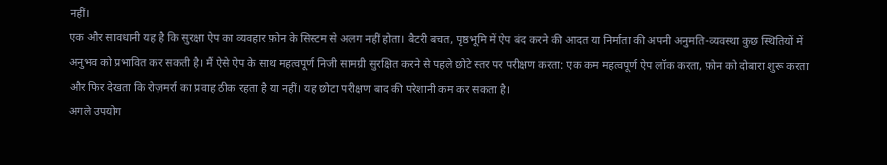नहीं।
एक और सावधानी यह है कि सुरक्षा ऐप का व्यवहार फ़ोन के सिस्टम से अलग नहीं होता। बैटरी बचत, पृष्ठभूमि में ऐप बंद करने की आदत या निर्माता की अपनी अनुमति-व्यवस्था कुछ स्थितियों में अनुभव को प्रभावित कर सकती है। मैं ऐसे ऐप के साथ महत्वपूर्ण निजी सामग्री सुरक्षित करने से पहले छोटे स्तर पर परीक्षण करता: एक कम महत्वपूर्ण ऐप लॉक करता, फ़ोन को दोबारा शुरू करता और फिर देखता कि रोज़मर्रा का प्रवाह ठीक रहता है या नहीं। यह छोटा परीक्षण बाद की परेशानी कम कर सकता है।
अगले उपयोग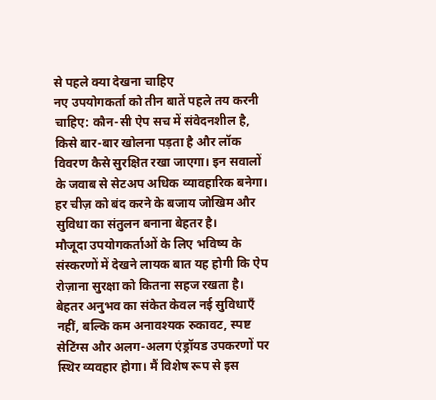से पहले क्या देखना चाहिए
नए उपयोगकर्ता को तीन बातें पहले तय करनी चाहिए: कौन-सी ऐप सच में संवेदनशील है, किसे बार-बार खोलना पड़ता है और लॉक विवरण कैसे सुरक्षित रखा जाएगा। इन सवालों के जवाब से सेटअप अधिक व्यावहारिक बनेगा। हर चीज़ को बंद करने के बजाय जोखिम और सुविधा का संतुलन बनाना बेहतर है।
मौजूदा उपयोगकर्ताओं के लिए भविष्य के संस्करणों में देखने लायक बात यह होगी कि ऐप रोज़ाना सुरक्षा को कितना सहज रखता है। बेहतर अनुभव का संकेत केवल नई सुविधाएँ नहीं, बल्कि कम अनावश्यक रुकावट, स्पष्ट सेटिंग्स और अलग-अलग एंड्रॉयड उपकरणों पर स्थिर व्यवहार होगा। मैं विशेष रूप से इस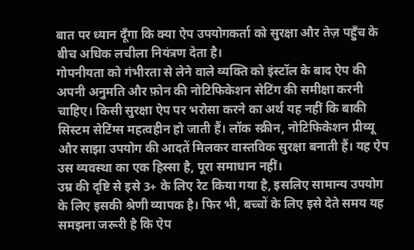बात पर ध्यान दूँगा कि क्या ऐप उपयोगकर्ता को सुरक्षा और तेज़ पहुँच के बीच अधिक लचीला नियंत्रण देता है।
गोपनीयता को गंभीरता से लेने वाले व्यक्ति को इंस्टॉल के बाद ऐप की अपनी अनुमति और फ़ोन की नोटिफिकेशन सेटिंग की समीक्षा करनी चाहिए। किसी सुरक्षा ऐप पर भरोसा करने का अर्थ यह नहीं कि बाकी सिस्टम सेटिंग्स महत्वहीन हो जाती हैं। लॉक स्क्रीन, नोटिफिकेशन प्रीव्यू और साझा उपयोग की आदतें मिलकर वास्तविक सुरक्षा बनाती हैं। यह ऐप उस व्यवस्था का एक हिस्सा है, पूरा समाधान नहीं।
उम्र की दृष्टि से इसे 3+ के लिए रेट किया गया है, इसलिए सामान्य उपयोग के लिए इसकी श्रेणी व्यापक है। फिर भी, बच्चों के लिए इसे देते समय यह समझना जरूरी है कि ऐप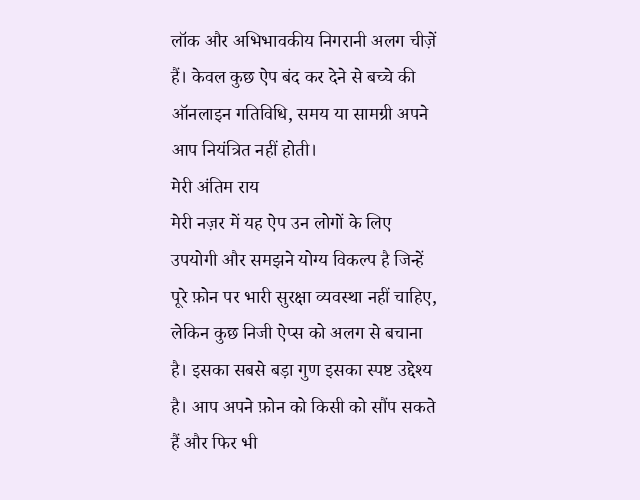लॉक और अभिभावकीय निगरानी अलग चीज़ें हैं। केवल कुछ ऐप बंद कर देने से बच्चे की ऑनलाइन गतिविधि, समय या सामग्री अपने आप नियंत्रित नहीं होती।
मेरी अंतिम राय
मेरी नज़र में यह ऐप उन लोगों के लिए उपयोगी और समझने योग्य विकल्प है जिन्हें पूरे फ़ोन पर भारी सुरक्षा व्यवस्था नहीं चाहिए, लेकिन कुछ निजी ऐप्स को अलग से बचाना है। इसका सबसे बड़ा गुण इसका स्पष्ट उद्देश्य है। आप अपने फ़ोन को किसी को सौंप सकते हैं और फिर भी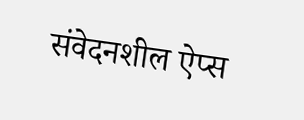संवेदनशील ऐप्स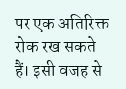पर एक अतिरिक्त रोक रख सकते हैं। इसी वजह से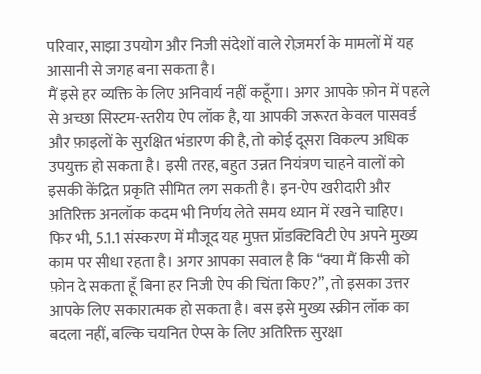परिवार, साझा उपयोग और निजी संदेशों वाले रोज़मर्रा के मामलों में यह आसानी से जगह बना सकता है।
मैं इसे हर व्यक्ति के लिए अनिवार्य नहीं कहूँगा। अगर आपके फ़ोन में पहले से अच्छा सिस्टम-स्तरीय ऐप लॉक है, या आपकी जरूरत केवल पासवर्ड और फ़ाइलों के सुरक्षित भंडारण की है, तो कोई दूसरा विकल्प अधिक उपयुक्त हो सकता है। इसी तरह, बहुत उन्नत नियंत्रण चाहने वालों को इसकी केंद्रित प्रकृति सीमित लग सकती है। इन-ऐप खरीदारी और अतिरिक्त अनलॉक कदम भी निर्णय लेते समय ध्यान में रखने चाहिए।
फिर भी, 5.1.1 संस्करण में मौजूद यह मुफ़्त प्रॉडक्टिविटी ऐप अपने मुख्य काम पर सीधा रहता है। अगर आपका सवाल है कि “क्या मैं किसी को फ़ोन दे सकता हूँ बिना हर निजी ऐप की चिंता किए?”, तो इसका उत्तर आपके लिए सकारात्मक हो सकता है। बस इसे मुख्य स्क्रीन लॉक का बदला नहीं, बल्कि चयनित ऐप्स के लिए अतिरिक्त सुरक्षा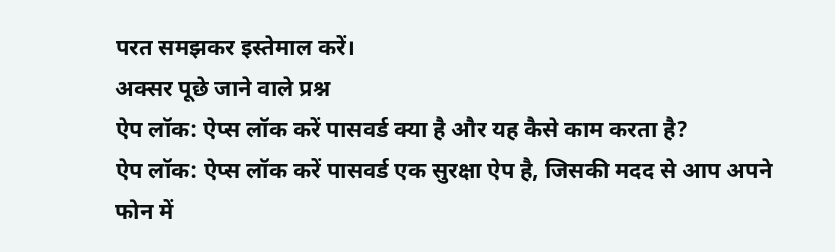परत समझकर इस्तेमाल करें।
अक्सर पूछे जाने वाले प्रश्न
ऐप लॉक: ऐप्स लॉक करें पासवर्ड क्या है और यह कैसे काम करता है?
ऐप लॉक: ऐप्स लॉक करें पासवर्ड एक सुरक्षा ऐप है, जिसकी मदद से आप अपने फोन में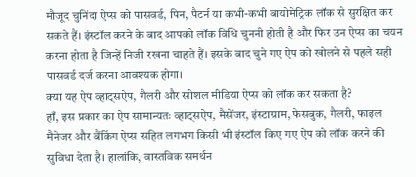मौजूद चुनिंदा ऐप्स को पासवर्ड, पिन, पैटर्न या कभी-कभी बायोमेट्रिक लॉक से सुरक्षित कर सकते हैं। इंस्टॉल करने के बाद आपको लॉक विधि चुननी होती है और फिर उन ऐप्स का चयन करना होता है जिन्हें निजी रखना चाहते हैं। इसके बाद चुने गए ऐप को खोलने से पहले सही पासवर्ड दर्ज करना आवश्यक होगा।
क्या यह ऐप व्हाट्सऐप, गैलरी और सोशल मीडिया ऐप्स को लॉक कर सकता है?
हाँ, इस प्रकार का ऐप सामान्यतः व्हाट्सऐप, मैसेंजर, इंस्टाग्राम, फेसबुक, गैलरी, फाइल मैनेजर और बैंकिंग ऐप्स सहित लगभग किसी भी इंस्टॉल किए गए ऐप को लॉक करने की सुविधा देता है। हालांकि, वास्तविक समर्थन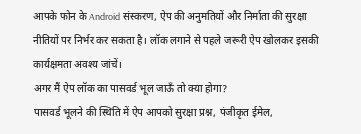आपके फोन के Android संस्करण, ऐप की अनुमतियों और निर्माता की सुरक्षा नीतियों पर निर्भर कर सकता है। लॉक लगाने से पहले जरूरी ऐप खोलकर इसकी कार्यक्षमता अवश्य जांचें।
अगर मैं ऐप लॉक का पासवर्ड भूल जाऊँ तो क्या होगा?
पासवर्ड भूलने की स्थिति में ऐप आपको सुरक्षा प्रश्न, पंजीकृत ईमेल,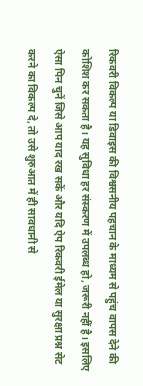रिकवरी विकल्प या डिवाइस की विश्वसनीय पहचान के माध्यम से पहुंच वापस देने की कोशिश कर सकता है। यह सुविधा हर संस्करण में उपलब्ध हो, जरूरी नहीं है। इसलिए ऐसा पिन चुनें जिसे आप याद रख सकें और यदि ऐप रिकवरी ईमेल या सुरक्षा प्रश्न सेट करने का विकल्प दे, तो उसे शुरुआत में ही सावधानी से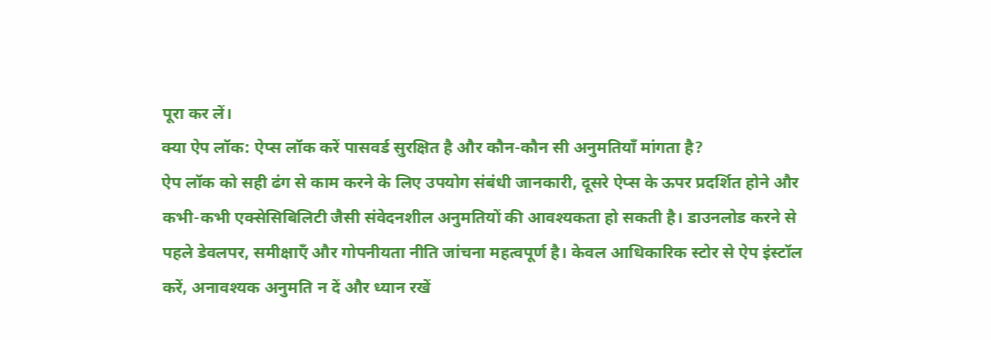पूरा कर लें।
क्या ऐप लॉक: ऐप्स लॉक करें पासवर्ड सुरक्षित है और कौन-कौन सी अनुमतियाँ मांगता है?
ऐप लॉक को सही ढंग से काम करने के लिए उपयोग संबंधी जानकारी, दूसरे ऐप्स के ऊपर प्रदर्शित होने और कभी-कभी एक्सेसिबिलिटी जैसी संवेदनशील अनुमतियों की आवश्यकता हो सकती है। डाउनलोड करने से पहले डेवलपर, समीक्षाएँ और गोपनीयता नीति जांचना महत्वपूर्ण है। केवल आधिकारिक स्टोर से ऐप इंस्टॉल करें, अनावश्यक अनुमति न दें और ध्यान रखें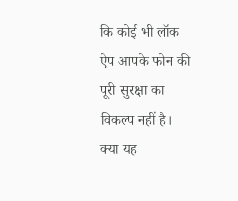कि कोई भी लॉक ऐप आपके फोन की पूरी सुरक्षा का विकल्प नहीं है।
क्या यह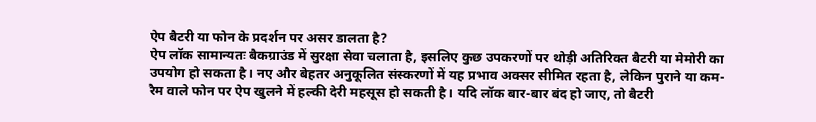ऐप बैटरी या फोन के प्रदर्शन पर असर डालता है?
ऐप लॉक सामान्यतः बैकग्राउंड में सुरक्षा सेवा चलाता है, इसलिए कुछ उपकरणों पर थोड़ी अतिरिक्त बैटरी या मेमोरी का उपयोग हो सकता है। नए और बेहतर अनुकूलित संस्करणों में यह प्रभाव अक्सर सीमित रहता है, लेकिन पुराने या कम-रैम वाले फोन पर ऐप खुलने में हल्की देरी महसूस हो सकती है। यदि लॉक बार-बार बंद हो जाए, तो बैटरी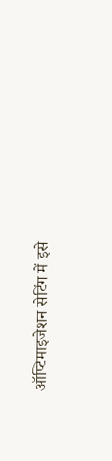ऑप्टिमाइजेशन सेटिंग में इसे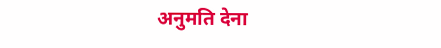अनुमति देना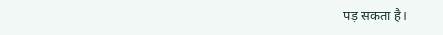पड़ सकता है।